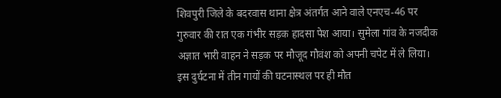शिवपुरी जिले के बदरवास थाना क्षेत्र अंतर्गत आने वाले एनएच-46 पर गुरुवार की रात एक गंभीर सड़क हादसा पेश आया। सुमेला गांव के नजदीक अज्ञात भारी वाहन ने सड़क पर मौजूद गौवंश को अपनी चपेट में ले लिया। इस दुर्घटना में तीन गायों की घटनास्थल पर ही मौत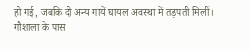हो गई, जबकि दो अन्य गायें घायल अवस्था में तड़पती मिलीं।
गौशाला के पास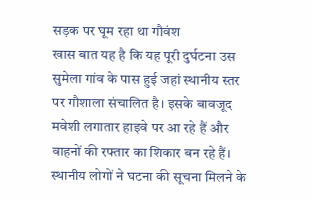सड़क पर घूम रहा था गौवंश
खास बात यह है कि यह पूरी दुर्घटना उस सुमेला गांव के पास हुई जहां स्थानीय स्तर पर गौशाला संचालित है। इसके बावजूद मवेशी लगातार हाइवे पर आ रहे हैं और वाहनों की रफ्तार का शिकार बन रहे हैं। स्थानीय लोगों ने घटना की सूचना मिलने के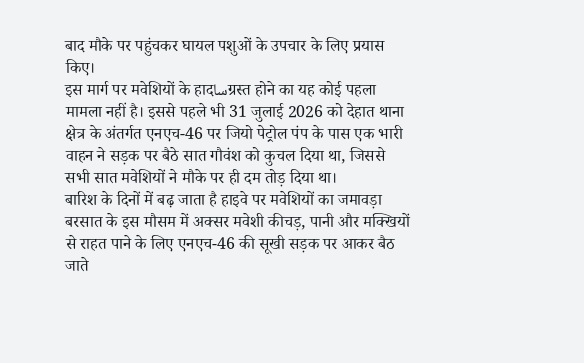बाद मौके पर पहुंचकर घायल पशुओं के उपचार के लिए प्रयास किए।
इस मार्ग पर मवेशियों के हादساग्रस्त होने का यह कोई पहला मामला नहीं है। इससे पहले भी 31 जुलाई 2026 को देहात थाना क्षेत्र के अंतर्गत एनएच-46 पर जियो पेट्रोल पंप के पास एक भारी वाहन ने सड़क पर बैठे सात गौवंश को कुचल दिया था, जिससे सभी सात मवेशियों ने मौके पर ही दम तोड़ दिया था।
बारिश के दिनों में बढ़ जाता है हाइवे पर मवेशियों का जमावड़ा
बरसात के इस मौसम में अक्सर मवेशी कीचड़, पानी और मक्खियों से राहत पाने के लिए एनएच-46 की सूखी सड़क पर आकर बैठ जाते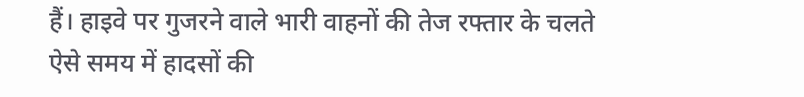हैं। हाइवे पर गुजरने वाले भारी वाहनों की तेज रफ्तार के चलते ऐसे समय में हादसों की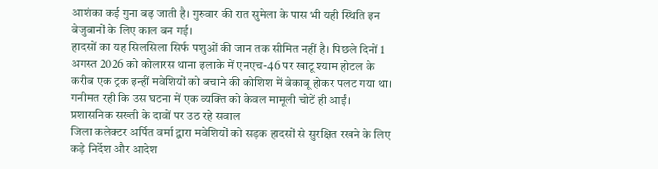आशंका कई गुना बढ़ जाती है। गुरुवार की रात सुमेला के पास भी यही स्थिति इन बेजुबानों के लिए काल बन गई।
हादसों का यह सिलसिला सिर्फ पशुओं की जान तक सीमित नहीं है। पिछले दिनों 1 अगस्त 2026 को कोलारस थाना इलाके में एनएच-46 पर खाटू श्याम होटल के करीब एक ट्रक इन्हीं मवेशियों को बचाने की कोशिश में बेकाबू होकर पलट गया था। गनीमत रही कि उस घटना में एक व्यक्ति को केवल मामूली चोटें ही आईं।
प्रशासनिक सख्ती के दावों पर उठ रहे सवाल
जिला कलेक्टर अर्पित वर्मा द्वारा मवेशियों को सड़क हादसों से सुरक्षित रखने के लिए कड़े निर्देश और आदेश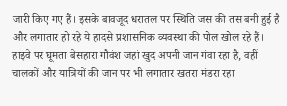जारी किए गए हैं। इसके बावजूद धरातल पर स्थिति जस की तस बनी हुई है और लगातार हो रहे ये हादसे प्रशासनिक व्यवस्था की पोल खोल रहे हैं। हाइवे पर घूमता बेसहारा गौवंश जहां खुद अपनी जान गंवा रहा है, वहीं चालकों और यात्रियों की जान पर भी लगातार खतरा मंडरा रहा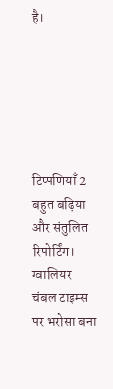है।






टिप्पणियाँ 2
बहुत बढ़िया और संतुलित रिपोर्टिंग। ग्वालियर चंबल टाइम्स पर भरोसा बना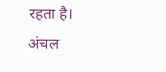रहता है।
अंचल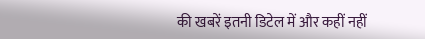की खबरें इतनी डिटेल में और कहीं नहीं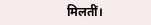मिलतीं।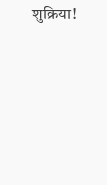शुक्रिया!